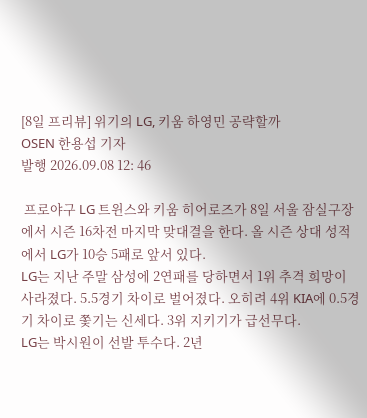[8일 프리뷰] 위기의 LG, 키움 하영민 공략할까
OSEN 한용섭 기자
발행 2026.09.08 12: 46

 프로야구 LG 트윈스와 키움 히어로즈가 8일 서울 잠실구장에서 시즌 16차전 마지막 맞대결을 한다. 올 시즌 상대 성적에서 LG가 10승 5패로 앞서 있다.
LG는 지난 주말 삼성에 2연패를 당하면서 1위 추격 희망이 사라졌다. 5.5경기 차이로 벌어졌다. 오히려 4위 KIA에 0.5경기 차이로 쫓기는 신세다. 3위 지키기가 급선무다.
LG는 박시원이 선발 투수다. 2년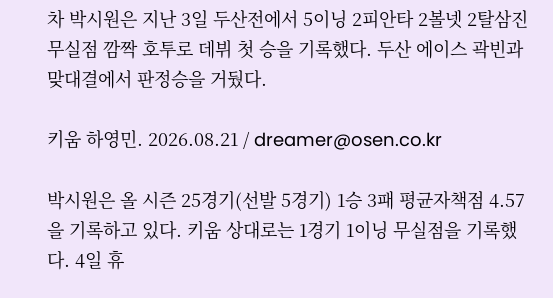차 박시원은 지난 3일 두산전에서 5이닝 2피안타 2볼넷 2탈삼진 무실점 깜짝 호투로 데뷔 첫 승을 기록했다. 두산 에이스 곽빈과 맞대결에서 판정승을 거뒀다.

키움 하영민. 2026.08.21 / dreamer@osen.co.kr

박시원은 올 시즌 25경기(선발 5경기) 1승 3패 평균자책점 4.57을 기록하고 있다. 키움 상대로는 1경기 1이닝 무실점을 기록했다. 4일 휴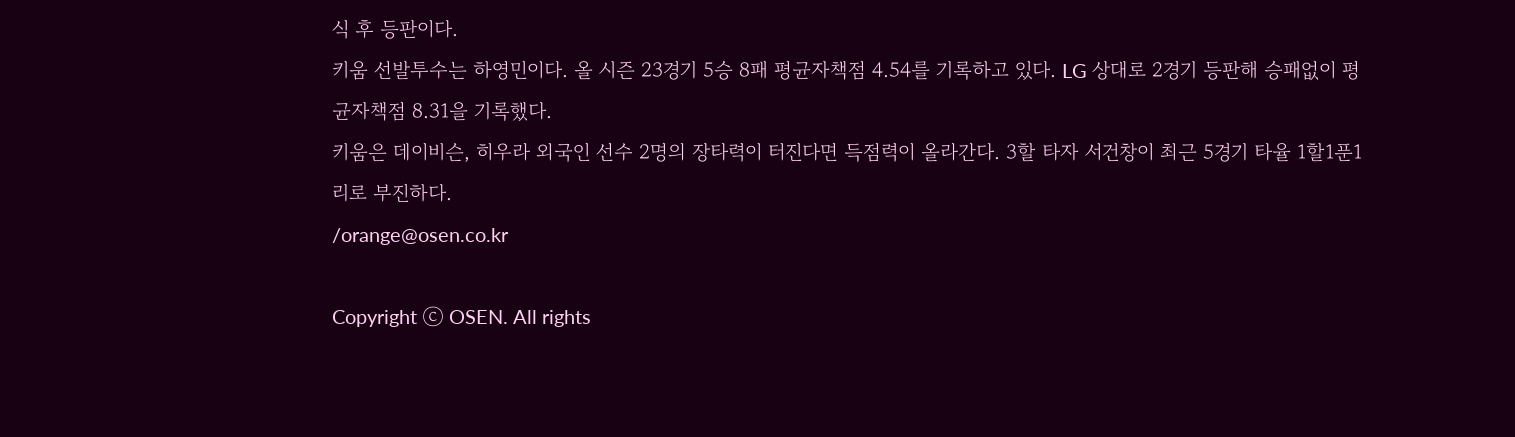식 후 등판이다.
키움 선발투수는 하영민이다. 올 시즌 23경기 5승 8패 평균자책점 4.54를 기록하고 있다. LG 상대로 2경기 등판해 승패없이 평균자책점 8.31을 기록했다.
키움은 데이비슨, 히우라 외국인 선수 2명의 장타력이 터진다면 득점력이 올라간다. 3할 타자 서건창이 최근 5경기 타율 1할1푼1리로 부진하다.
/orange@osen.co.kr

Copyright ⓒ OSEN. All rights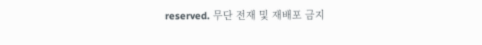reserved. 무단 전재 및 재배포 금지